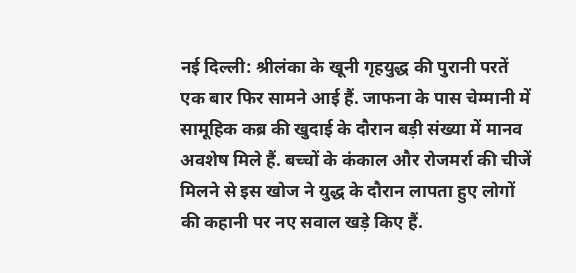नई दिल्ली: श्रीलंका के खूनी गृहयुद्ध की पुरानी परतें एक बार फिर सामने आई हैं. जाफना के पास चेम्मानी में सामूहिक कब्र की खुदाई के दौरान बड़ी संख्या में मानव अवशेष मिले हैं. बच्चों के कंकाल और रोजमर्रा की चीजें मिलने से इस खोज ने युद्ध के दौरान लापता हुए लोगों की कहानी पर नए सवाल खड़े किए हैं.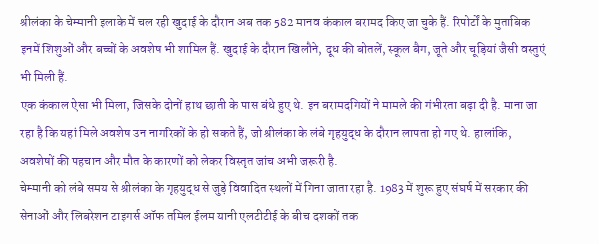श्रीलंका के चेम्मानी इलाके में चल रही खुदाई के दौरान अब तक 582 मानव कंकाल बरामद किए जा चुके हैं. रिपोर्टों के मुताबिक इनमें शिशुओं और बच्चों के अवशेष भी शामिल हैं. खुदाई के दौरान खिलौने, दूध की बोतलें, स्कूल बैग, जूते और चूड़ियां जैसी वस्तुएं भी मिली हैं.
एक कंकाल ऐसा भी मिला, जिसके दोनों हाथ छाती के पास बंधे हुए थे. इन बरामदगियों ने मामले की गंभीरता बढ़ा दी है. माना जा रहा है कि यहां मिले अवशेष उन नागरिकों के हो सकते हैं, जो श्रीलंका के लंबे गृहयुद्ध के दौरान लापता हो गए थे. हालांकि, अवशेषों की पहचान और मौत के कारणों को लेकर विस्तृत जांच अभी जरूरी है.
चेम्मानी को लंबे समय से श्रीलंका के गृहयुद्ध से जुड़े विवादित स्थलों में गिना जाता रहा है. 1983 में शुरू हुए संघर्ष में सरकार की सेनाओं और लिबरेशन टाइगर्स ऑफ तमिल ईलम यानी एलटीटीई के बीच दशकों तक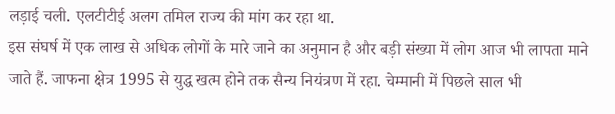लड़ाई चली. एलटीटीई अलग तमिल राज्य की मांग कर रहा था.
इस संघर्ष में एक लाख से अधिक लोगों के मारे जाने का अनुमान है और बड़ी संख्या में लोग आज भी लापता माने जाते हैं. जाफना क्षेत्र 1995 से युद्ध खत्म होने तक सैन्य नियंत्रण में रहा. चेम्मानी में पिछले साल भी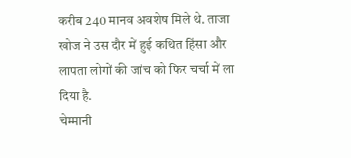करीब 240 मानव अवशेष मिले थे. ताजा खोज ने उस दौर में हुई कथित हिंसा और लापता लोगों की जांच को फिर चर्चा में ला दिया है.
चेम्मानी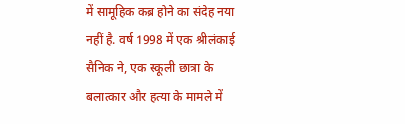में सामूहिक कब्र होने का संदेह नया नहीं है. वर्ष 1998 में एक श्रीलंकाई सैनिक ने, एक स्कूली छात्रा के बलात्कार और हत्या के मामले में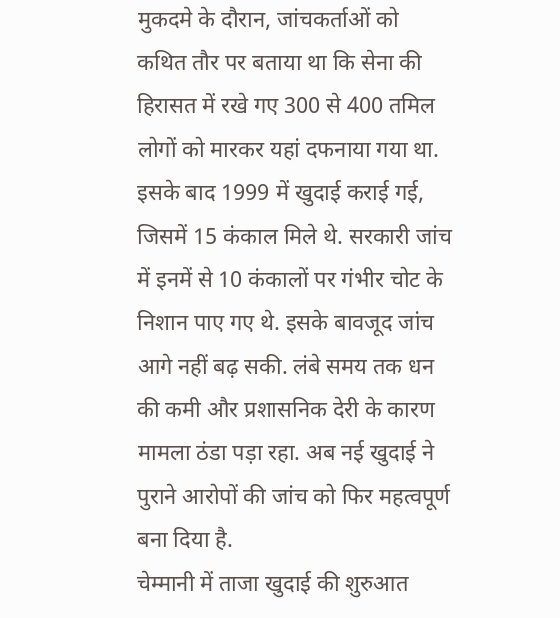मुकदमे के दौरान, जांचकर्ताओं को कथित तौर पर बताया था कि सेना की हिरासत में रखे गए 300 से 400 तमिल लोगों को मारकर यहां दफनाया गया था.
इसके बाद 1999 में खुदाई कराई गई, जिसमें 15 कंकाल मिले थे. सरकारी जांच में इनमें से 10 कंकालों पर गंभीर चोट के निशान पाए गए थे. इसके बावजूद जांच आगे नहीं बढ़ सकी. लंबे समय तक धन की कमी और प्रशासनिक देरी के कारण मामला ठंडा पड़ा रहा. अब नई खुदाई ने पुराने आरोपों की जांच को फिर महत्वपूर्ण बना दिया है.
चेम्मानी में ताजा खुदाई की शुरुआत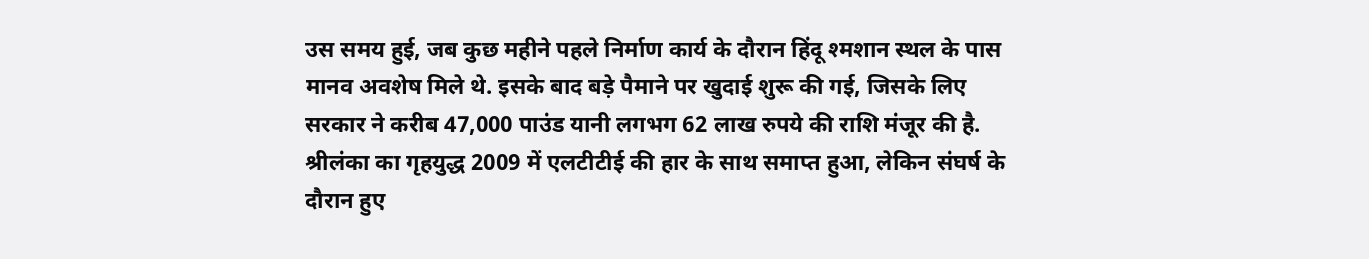उस समय हुई, जब कुछ महीने पहले निर्माण कार्य के दौरान हिंदू श्मशान स्थल के पास मानव अवशेष मिले थे. इसके बाद बड़े पैमाने पर खुदाई शुरू की गई, जिसके लिए सरकार ने करीब 47,000 पाउंड यानी लगभग 62 लाख रुपये की राशि मंजूर की है.
श्रीलंका का गृहयुद्ध 2009 में एलटीटीई की हार के साथ समाप्त हुआ, लेकिन संघर्ष के दौरान हुए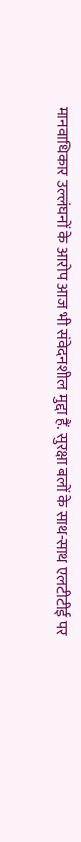मानवाधिकार उल्लंघनों के आरोप आज भी संवेदनशील मुद्दा हैं. सुरक्षा बलों के साथ-साथ एलटीटीई पर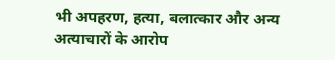भी अपहरण, हत्या, बलात्कार और अन्य अत्याचारों के आरोप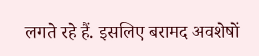लगते रहे हैं. इसलिए बरामद अवशेषों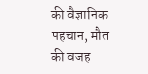की वैज्ञानिक पहचान, मौत की वजह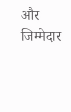और जिम्मेदार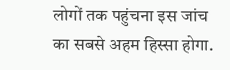लोगों तक पहुंचना इस जांच का सबसे अहम हिस्सा होगा.